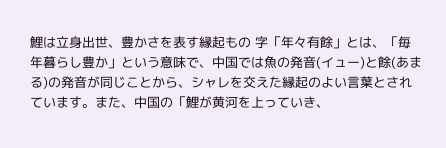鯉は立身出世、豊かさを表す縁起もの 字「年々有餘」とは、「毎年暮らし豊か」という意味で、中国では魚の発音(イュー)と餘(あまる)の発音が同じことから、シャレを交えた縁起のよい言葉とされています。また、中国の「鯉が黄河を上っていき、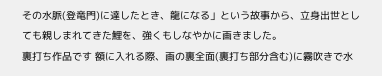その水脈(登竜門)に達したとき、龍になる」という故事から、立身出世としても親しまれてきた鯉を、強くもしなやかに画きました。
裏打ち作品です 額に入れる際、画の裏全面(裏打ち部分含む)に霧吹きで水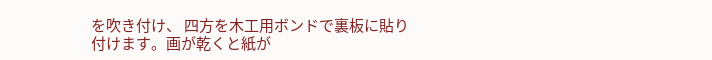を吹き付け、 四方を木工用ボンドで裏板に貼り付けます。画が乾くと紙が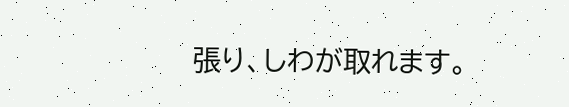張り、しわが取れます。